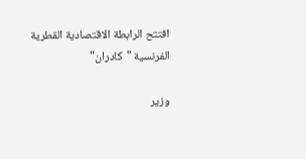افتتح الرابطة الاقتصادية القطرية الفرنسية "كادران"

وزير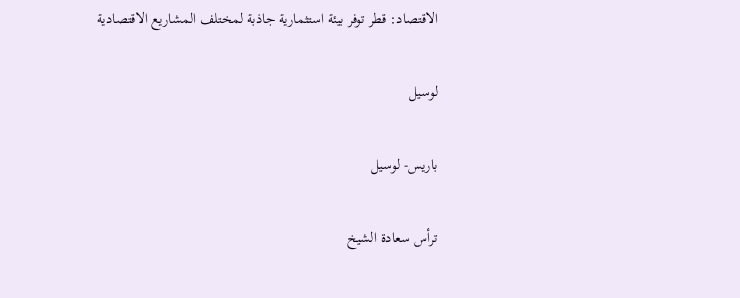الاقتصاد: قطر توفر بيئة استثمارية جاذبة لمختلف المشاريع الاقتصادية

لوسيل

باريس- لوسيل

ترأس سعادة الشيخ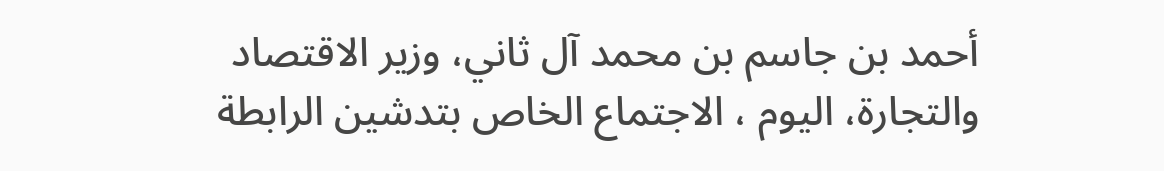أحمد بن جاسم بن محمد آل ثاني، وزير الاقتصاد والتجارة، اليوم ، الاجتماع الخاص بتدشين الرابطة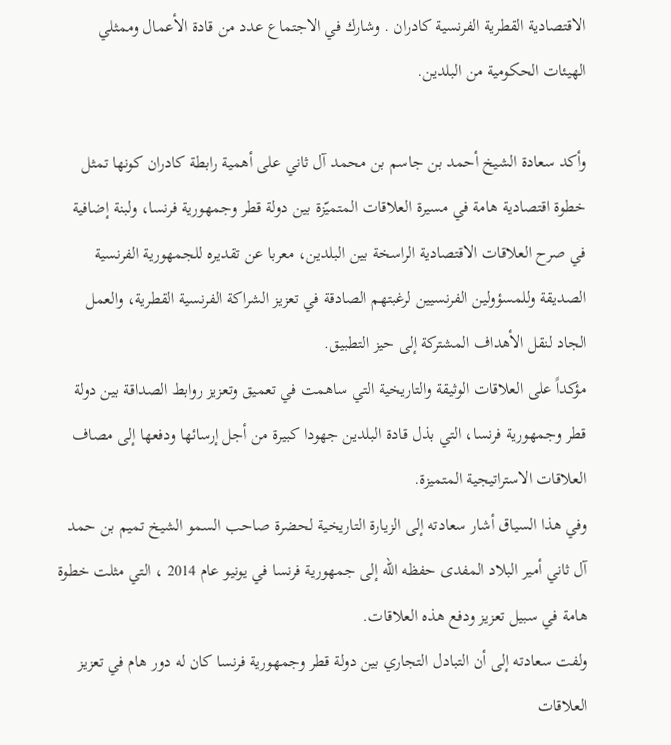الاقتصادية القطرية الفرنسية كادران . وشارك في الاجتماع عدد من قادة الأعمال وممثلي الهيئات الحكومية من البلدين.

وأكد سعادة الشيخ أحمد بن جاسم بن محمد آل ثاني على أهمية رابطة كادران كونها تمثل خطوة اقتصادية هامة في مسيرة العلاقات المتميّزة بين دولة قطر وجمهورية فرنسا، ولبنة إضافية في صرح العلاقات الاقتصادية الراسخة بين البلدين، معربا عن تقديره للجمهورية الفرنسية الصديقة وللمسؤولين الفرنسيين لرغبتهم الصادقة في تعزيز الشراكة الفرنسية القطرية، والعمل الجاد لنقل الأهداف المشتركة إلى حيز التطبيق.
مؤكداً على العلاقات الوثيقة والتاريخية التي ساهمت في تعميق وتعزيز روابط الصداقة بين دولة قطر وجمهورية فرنسا، التي بذل قادة البلدين جهودا كبيرة من أجل إرسائها ودفعها إلى مصاف العلاقات الاستراتيجية المتميزة.
وفي هذا السياق أشار سعادته إلى الزيارة التاريخية لحضرة صاحب السمو الشيخ تميم بن حمد آل ثاني أمير البلاد المفدى حفظه الله إلى جمهورية فرنسا في يونيو عام 2014 ، التي مثلت خطوة هامة في سبيل تعزيز ودفع هذه العلاقات.
ولفت سعادته إلى أن التبادل التجاري بين دولة قطر وجمهورية فرنسا كان له دور هام في تعزيز العلاقات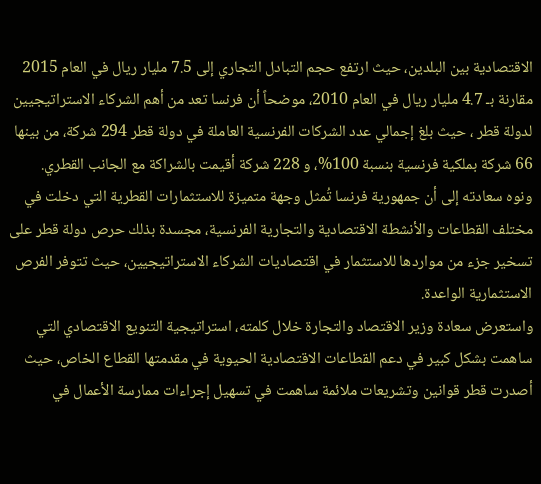الاقتصادية بين البلدين، حيث ارتفع حجم التبادل التجاري إلى 7.5 مليار ريال في العام 2015 مقارنة بـ 4.7 مليار ريال في العام 2010، موضحاً أن فرنسا تعد من أهم الشركاء الاستراتيجيين لدولة قطر ، حيث بلغ إجمالي عدد الشركات الفرنسية العاملة في دولة قطر 294 شركة، من بينها 66 شركة بملكية فرنسية بنسبة 100%، و 228 شركة أقيمت بالشراكة مع الجانب القطري.
ونوه سعادته إلى أن جمهورية فرنسا تُمثل وجهة متميزة للاستثمارات القطرية التي دخلت في مختلف القطاعات والأنشطة الاقتصادية والتجارية الفرنسية، مجسدة بذلك حرص دولة قطر على تسخير جزء من مواردها للاستثمار في اقتصاديات الشركاء الاستراتيجيين، حيث تتوفر الفرص الاستثمارية الواعدة.
واستعرض سعادة وزير الاقتصاد والتجارة خلال كلمته، استراتيجية التنويع الاقتصادي التي ساهمت بشكل كبير في دعم القطاعات الاقتصادية الحيوية في مقدمتها القطاع الخاص، حيث أصدرت قطر قوانين وتشريعات ملائمة ساهمت في تسهيل إجراءات ممارسة الأعمال في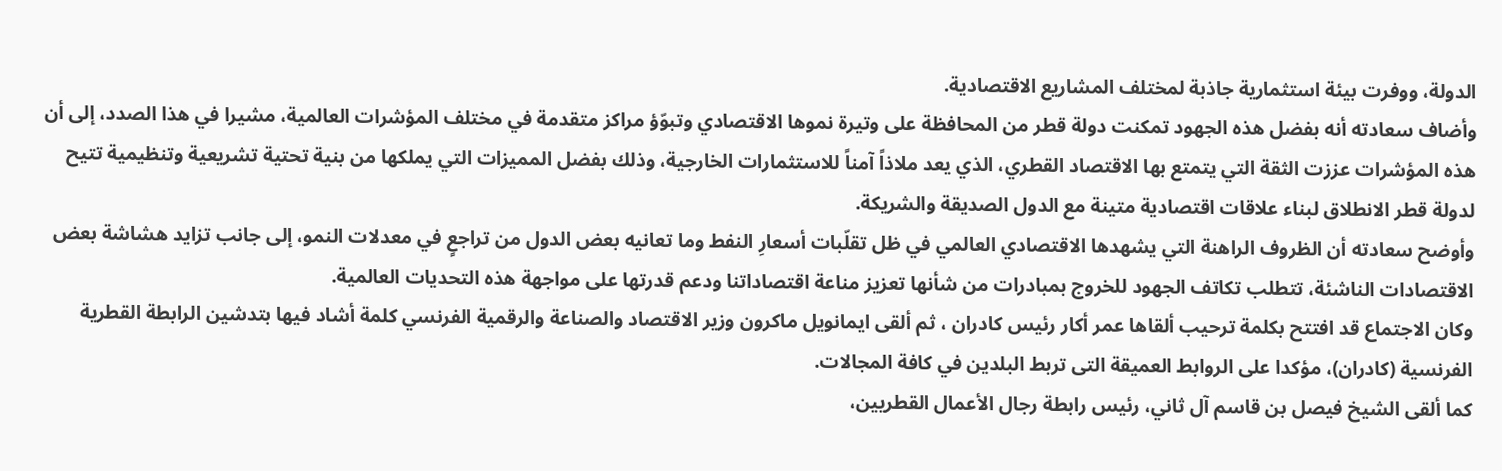الدولة، ووفرت بيئة استثمارية جاذبة لمختلف المشاريع الاقتصادية.
وأضاف سعادته أنه بفضل هذه الجهود تمكنت دولة قطر من المحافظة على وتيرة نموها الاقتصادي وتبوّؤ مراكز متقدمة في مختلف المؤشرات العالمية، مشيرا في هذا الصدد، إلى أن هذه المؤشرات عززت الثقة التي يتمتع بها الاقتصاد القطري، الذي يعد ملاذاً آمناً للاستثمارات الخارجية، وذلك بفضل المميزات التي يملكها من بنية تحتية تشريعية وتنظيمية تتيح لدولة قطر الانطلاق لبناء علاقات اقتصادية متينة مع الدول الصديقة والشريكة.
وأوضح سعادته أن الظروف الراهنة التي يشهدها الاقتصادي العالمي في ظل تقلّبات أسعارِ النفط وما تعانيه بعض الدول من تراجعٍ في معدلات النمو، إلى جانب تزايد هشاشة بعض الاقتصادات الناشئة، تتطلب تكاتف الجهود للخروج بمبادرات من شأنها تعزيز مناعة اقتصاداتنا ودعم قدرتها على مواجهة هذه التحديات العالمية.
وكان الاجتماع قد افتتح بكلمة ترحيب ألقاها عمر أكار رئيس كادران ، ثم ألقى ايمانويل ماكرون وزير الاقتصاد والصناعة والرقمية الفرنسي كلمة أشاد فيها بتدشين الرابطة القطرية الفرنسية (كادران)، مؤكدا على الروابط العميقة التى تربط البلدين في كافة المجالات.
كما ألقى الشيخ فيصل بن قاسم آل ثاني، رئيس رابطة رجال الأعمال القطريين،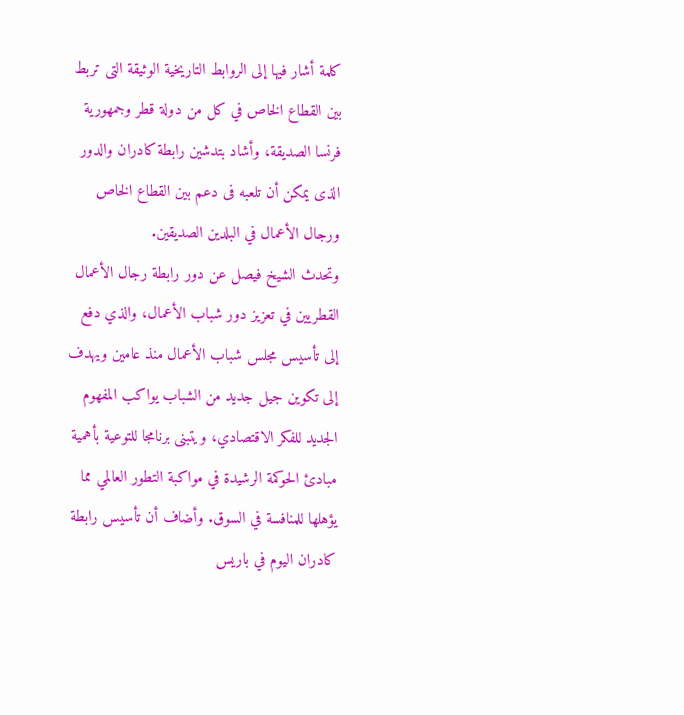كلمة أشار فيها إلى الروابط التاريخية الوثيقة التى تربط بين القطاع الخاص في كل من دولة قطر وجمهورية فرنسا الصديقة، وأشاد بتدشين رابطة كادران والدور الذى يمكن أن تلعبه فى دعم بين القطاع الخاص ورجال الأعمال في البلدين الصديقين.
وتحدث الشيخ فيصل عن دور رابطة رجال الأعمال القطريين في تعزيز دور شباب الأعمال، والذي دفع إلى تأسيس مجلس شباب الأعمال منذ عامين ويهدف إلى تكوين جيل جديد من الشباب يواكب المفهوم الجديد للفكر الاقتصادي، ويتبنى برنامجا للتوعية بأهمية مبادئ الحوكمة الرشيدة في مواكبة التطور العالمي مما يؤهلها للمنافسة في السوق. وأضاف أن تأسيس رابطة كادران اليوم في باريس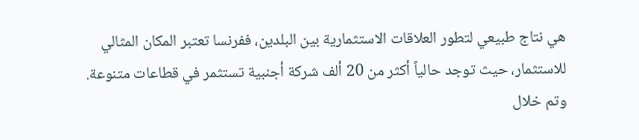هي نتاج طبيعي لتطور العلاقات الاستثمارية بين البلدين، ففرنسا تعتبر المكان المثالي للاستثمار، حيث توجد حالياً أكثر من 20 ألف شركة أجنبية تستثمر في قطاعات متنوعة.
وتم خلال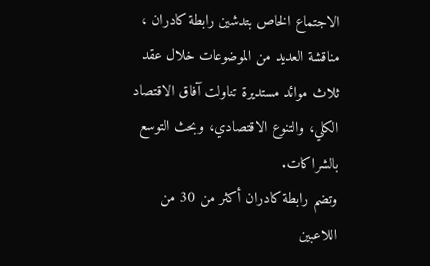الاجتماع الخاص بتدشين رابطة كادران ، مناقشة العديد من الموضوعات خلال عقد ثلاث موائد مستديرة تناولت آفاق الاقتصاد الكلي، والتنوع الاقتصادي، وبحث التوسع بالشراكات.
وتضم رابطة كادران أكثر من 30 من اللاعبين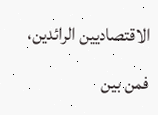الاقتصاديين الرائدين، فمن بين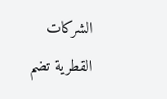الشركات القطرية تضم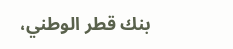بنك قطر الوطني،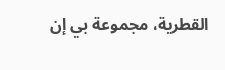القطرية، مجموعة بي إن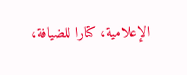الإعلامية، كتارا للضيافة،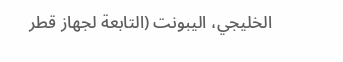الخليجي، اليبونت (التابعة لجهاز قطر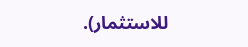للاستثمار).